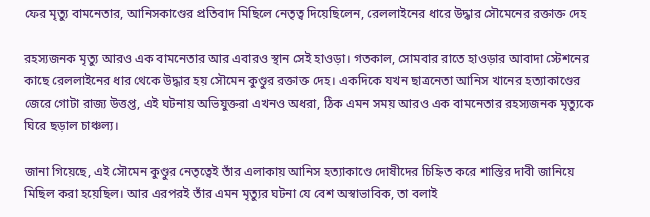ফের মৃত্যু বামনেতার, আনিসকাণ্ডের প্রতিবাদ মিছিলে নেতৃত্ব দিয়েছিলেন, রেললাইনের ধারে উদ্ধার সৌমেনের রক্তাক্ত দেহ

রহস্যজনক মৃত্যু আরও এক বামনেতার আর এবারও স্থান সেই হাওড়া। গতকাল, সোমবার রাতে হাওড়ার আবাদা স্টেশনের কাছে রেললাইনের ধার থেকে উদ্ধার হয় সৌমেন কুণ্ডুর রক্তাক্ত দেহ। একদিকে যখন ছাত্রনেতা আনিস খানের হত্যাকাণ্ডের জেরে গোটা রাজ্য উত্তপ্ত, এই ঘটনায় অভিযুক্তরা এখনও অধরা, ঠিক এমন সময় আরও এক বামনেতার রহস্যজনক মৃত্যুকে ঘিরে ছড়াল চাঞ্চল্য।

জানা গিয়েছে, এই সৌমেন কুণ্ডুর নেতৃত্বেই তাঁর এলাকায় আনিস হত্যাকাণ্ডে দোষীদের চিহ্নিত করে শাস্তির দাবী জানিয়ে মিছিল করা হয়েছিল। আর এরপরই তাঁর এমন মৃত্যুর ঘটনা যে বেশ অস্বাভাবিক, তা বলাই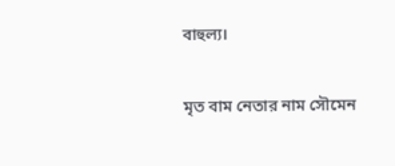বাহুল্য।

মৃত বাম নেতার নাম সৌমেন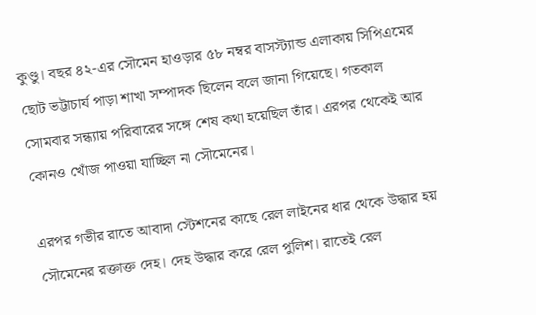কুণ্ডু। বছর ৪২-এর সৌমেন হাওড়ার ৫৮ নম্বর বাসস্ট্যান্ড এলাকায় সিপিএমের ছোট ভট্টাচার্য পাড়া শাখা সম্পাদক ছিলেন বলে জানা গিয়েছে। গতকাল সোমবার সন্ধ্যায় পরিবারের সঙ্গে শেষ কথা হয়েছিল তাঁর। এরপর থেকেই আর কোনও খোঁজ পাওয়া যাচ্ছিল না সৌমেনের।

এরপর গভীর রাতে আবাদা স্টেশনের কাছে রেল লাইনের ধার থেকে উদ্ধার হয় সৌমেনের রক্তাক্ত দেহ। দেহ উদ্ধার করে রেল পুলিশ। রাতেই রেল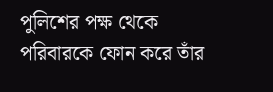পুলিশের পক্ষ থেকে পরিবারকে ফোন করে তাঁর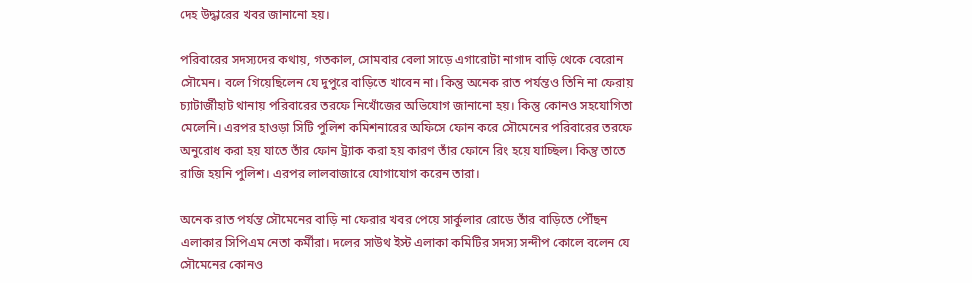দেহ উদ্ধারের খবর জানানো হয়।

পরিবারের সদস্যদের কথায়, গতকাল, সোমবার বেলা সাড়ে এগারোটা নাগাদ বাড়ি থেকে বেরোন সৌমেন। বলে গিয়েছিলেন যে দুপুরে বাড়িতে খাবেন না। কিন্তু অনেক রাত পর্যন্তও তিনি না ফেরায় চ্যাটার্জীহাট থানায় পরিবারের তরফে নিখোঁজের অভিযোগ জানানো হয়। কিন্তু কোনও সহযোগিতা মেলেনি। এরপর হাওড়া সিটি পুলিশ কমিশনারের অফিসে ফোন করে সৌমেনের পরিবারের তরফে অনুরোধ করা হয় যাতে তাঁর ফোন ট্র্যাক করা হয় কারণ তাঁর ফোনে রিং হয়ে যাচ্ছিল। কিন্তু তাতে রাজি হয়নি পুলিশ। এরপর লালবাজারে যোগাযোগ করেন তারা।

অনেক রাত পর্যন্ত সৌমেনের বাড়ি না ফেরার খবর পেয়ে সার্কুলার রোডে তাঁর বাড়িতে পৌঁছন এলাকার সিপিএম নেতা কর্মীরা। দলের সাউথ ইস্ট এলাকা কমিটির সদস্য সন্দীপ কোলে বলেন যে সৌমেনের কোনও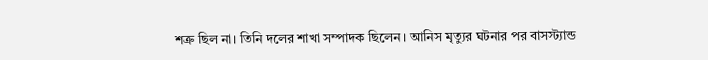শত্রু ছিল না। তিনি দলের শাখা সম্পাদক ছিলেন। আনিস মৃত্যুর ঘটনার পর বাসস্ট্যান্ড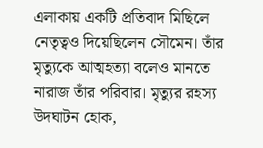এলাকায় একটি প্রতিবাদ মিছিলে নেতৃত্বও দিয়েছিলেন সৌমেন। তাঁর মৃত্যুকে আত্মহত্যা বলেও মানতে নারাজ তাঁর পরিবার। মৃত্যুর রহস্য উদঘাটন হোক,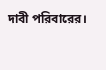দাবী পরিবারের।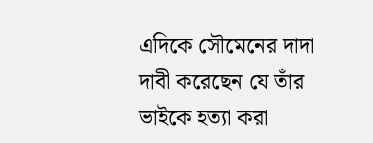এদিকে সৌমেনের দাদা দাবী করেছেন যে তাঁর ভাইকে হত্যা করা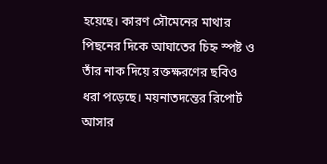হয়েছে। কারণ সৌমেনের মাথার পিছনের দিকে আঘাতের চিহ্ন স্পষ্ট ও তাঁর নাক দিয়ে রক্তক্ষরণের ছবিও ধরা পড়েছে। ময়নাতদন্তের রিপোর্ট আসার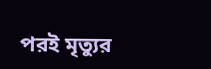পরই মৃত্যুর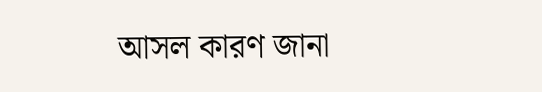আসল কারণ জানা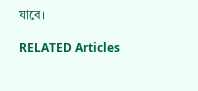যাবে।

RELATED Articles